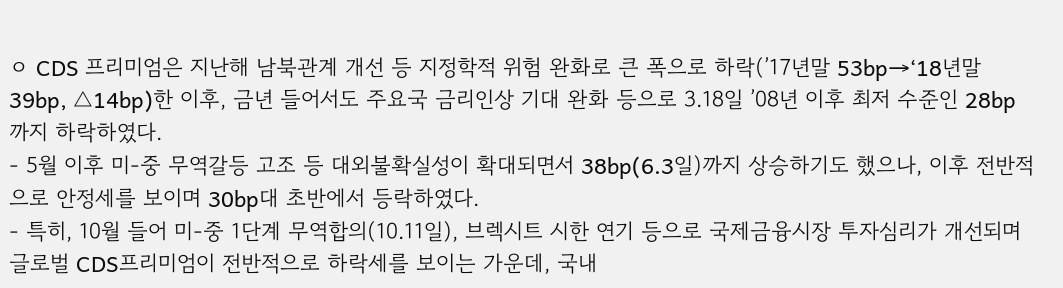ㅇ CDS 프리미엄은 지난해 남북관계 개선 등 지정학적 위험 완화로 큰 폭으로 하락(’17년말 53bp→‘18년말 39bp, △14bp)한 이후, 금년 들어서도 주요국 금리인상 기대 완화 등으로 3.18일 ’08년 이후 최저 수준인 28bp까지 하락하였다.
- 5월 이후 미-중 무역갈등 고조 등 대외불확실성이 확대되면서 38bp(6.3일)까지 상승하기도 했으나, 이후 전반적으로 안정세를 보이며 30bp대 초반에서 등락하였다.
- 특히, 10월 들어 미-중 1단계 무역합의(10.11일), 브렉시트 시한 연기 등으로 국제금융시장 투자심리가 개선되며 글로벌 CDS프리미엄이 전반적으로 하락세를 보이는 가운데, 국내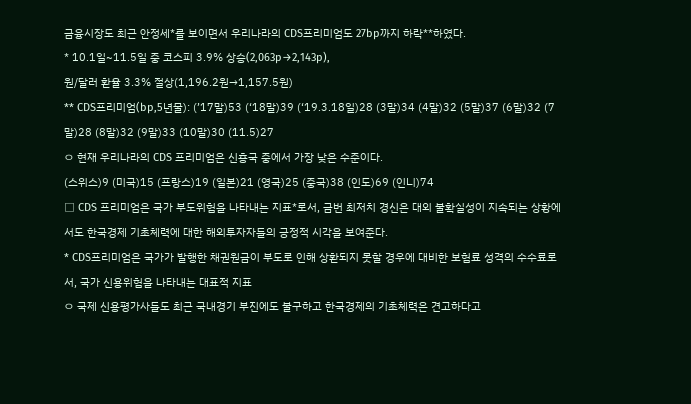금융시장도 최근 안정세*를 보이면서 우리나라의 CDS프리미엄도 27bp까지 하락**하였다.
* 10.1일~11.5일 중 코스피 3.9% 상승(2,063p→2,143p),
원/달러 환율 3.3% 절상(1,196.2원→1,157.5원)
** CDS프리미엄(bp,5년물): (’17말)53 (‘18말)39 (‘19.3.18일)28 (3말)34 (4말)32 (5말)37 (6말)32 (7말)28 (8말)32 (9말)33 (10말)30 (11.5)27
ㅇ 현재 우리나라의 CDS 프리미엄은 신흥국 중에서 가장 낮은 수준이다.
(스위스)9 (미국)15 (프랑스)19 (일본)21 (영국)25 (중국)38 (인도)69 (인니)74
□ CDS 프리미엄은 국가 부도위험을 나타내는 지표*로서, 금번 최저치 경신은 대외 불확실성이 지속되는 상황에서도 한국경제 기초체력에 대한 해외투자자들의 긍정적 시각을 보여준다.
* CDS프리미엄은 국가가 발행한 채권원금이 부도로 인해 상환되지 못할 경우에 대비한 보험료 성격의 수수료로서, 국가 신용위험을 나타내는 대표적 지표
ㅇ 국제 신용평가사들도 최근 국내경기 부진에도 불구하고 한국경제의 기초체력은 견고하다고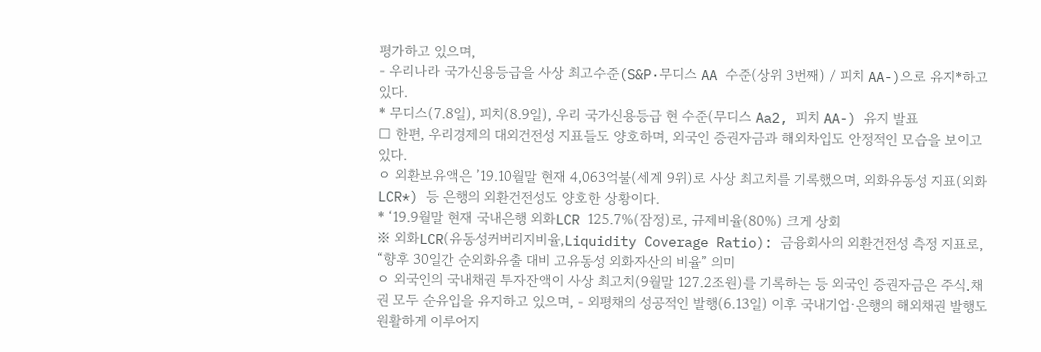평가하고 있으며,
- 우리나라 국가신용등급을 사상 최고수준(S&P·무디스 AA 수준(상위 3번째) / 피치 AA-)으로 유지*하고 있다.
* 무디스(7.8일), 피치(8.9일), 우리 국가신용등급 현 수준(무디스 Aa2, 피치 AA-) 유지 발표
□ 한편, 우리경제의 대외건전성 지표들도 양호하며, 외국인 증권자금과 해외차입도 안정적인 모습을 보이고 있다.
ㅇ 외환보유액은 ’19.10월말 현재 4,063억불(세계 9위)로 사상 최고치를 기록했으며, 외화유동성 지표(외화LCR*) 등 은행의 외환건전성도 양호한 상황이다.
* ‘19.9월말 현재 국내은행 외화LCR 125.7%(잠정)로, 규제비율(80%) 크게 상회
※ 외화LCR(유동성커버리지비율,Liquidity Coverage Ratio): 금융회사의 외환건전성 측정 지표로, “향후 30일간 순외화유출 대비 고유동성 외화자산의 비율” 의미
ㅇ 외국인의 국내채권 투자잔액이 사상 최고치(9월말 127.2조원)를 기록하는 등 외국인 증권자금은 주식․채권 모두 순유입을 유지하고 있으며, - 외평채의 성공적인 발행(6.13일) 이후 국내기업·은행의 해외채권 발행도 원활하게 이루어지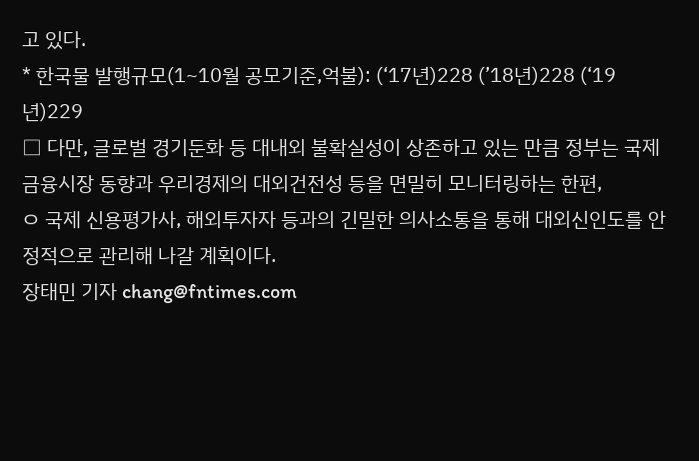고 있다.
* 한국물 발행규모(1~10월 공모기준,억불): (‘17년)228 (’18년)228 (‘19년)229
□ 다만, 글로벌 경기둔화 등 대내외 불확실성이 상존하고 있는 만큼 정부는 국제금융시장 동향과 우리경제의 대외건전성 등을 면밀히 모니터링하는 한편,
ㅇ 국제 신용평가사, 해외투자자 등과의 긴밀한 의사소통을 통해 대외신인도를 안정적으로 관리해 나갈 계획이다.
장태민 기자 chang@fntimes.com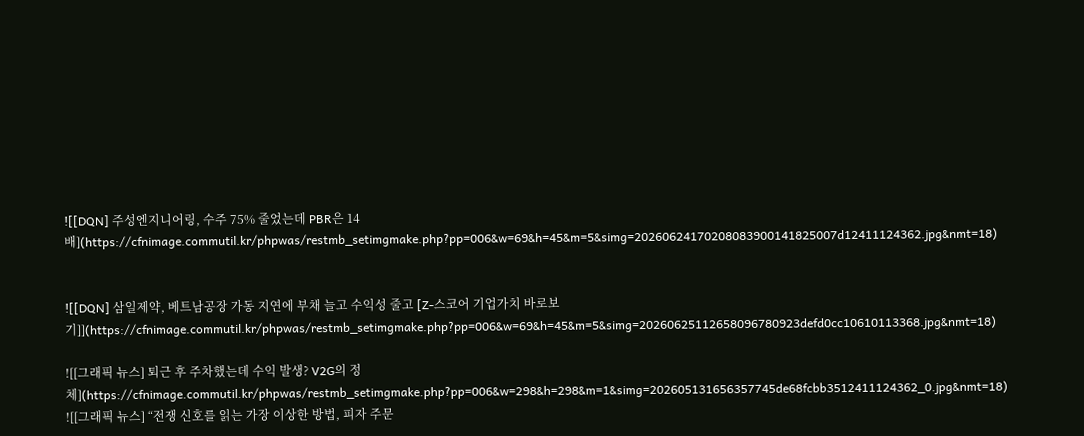![[DQN] 주성엔지니어링, 수주 75% 줄었는데 PBR은 14배](https://cfnimage.commutil.kr/phpwas/restmb_setimgmake.php?pp=006&w=69&h=45&m=5&simg=20260624170208083900141825007d12411124362.jpg&nmt=18)


![[DQN] 삼일제약, 베트남공장 가동 지연에 부채 늘고 수익성 줄고 [Z-스코어 기업가치 바로보기]](https://cfnimage.commutil.kr/phpwas/restmb_setimgmake.php?pp=006&w=69&h=45&m=5&simg=20260625112658096780923defd0cc10610113368.jpg&nmt=18)

![[그래픽 뉴스] 퇴근 후 주차했는데 수익 발생? V2G의 정체](https://cfnimage.commutil.kr/phpwas/restmb_setimgmake.php?pp=006&w=298&h=298&m=1&simg=202605131656357745de68fcbb3512411124362_0.jpg&nmt=18)
![[그래픽 뉴스] “전쟁 신호를 읽는 가장 이상한 방법, 피자 주문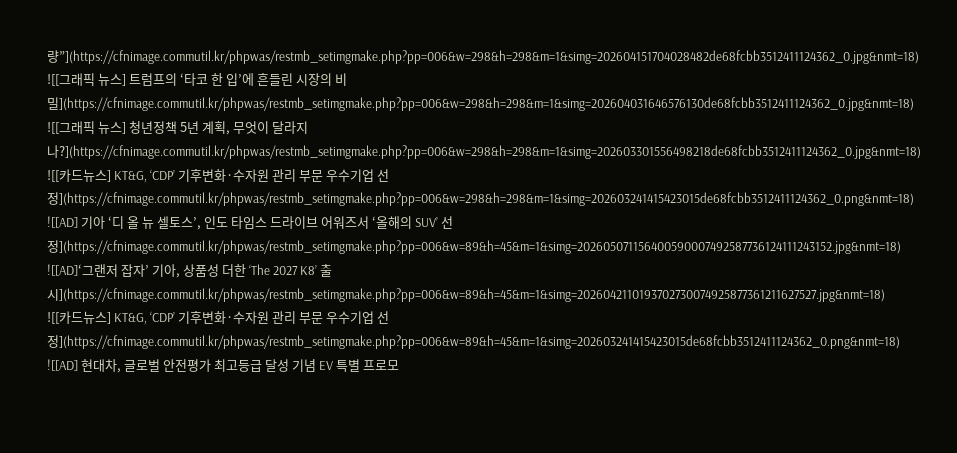량”](https://cfnimage.commutil.kr/phpwas/restmb_setimgmake.php?pp=006&w=298&h=298&m=1&simg=202604151704028482de68fcbb3512411124362_0.jpg&nmt=18)
![[그래픽 뉴스] 트럼프의 ‘타코 한 입’에 흔들린 시장의 비밀](https://cfnimage.commutil.kr/phpwas/restmb_setimgmake.php?pp=006&w=298&h=298&m=1&simg=202604031646576130de68fcbb3512411124362_0.jpg&nmt=18)
![[그래픽 뉴스] 청년정책 5년 계획, 무엇이 달라지나?](https://cfnimage.commutil.kr/phpwas/restmb_setimgmake.php?pp=006&w=298&h=298&m=1&simg=202603301556498218de68fcbb3512411124362_0.jpg&nmt=18)
![[카드뉴스] KT&G, ‘CDP’ 기후변화·수자원 관리 부문 우수기업 선정](https://cfnimage.commutil.kr/phpwas/restmb_setimgmake.php?pp=006&w=298&h=298&m=1&simg=202603241415423015de68fcbb3512411124362_0.png&nmt=18)
![[AD] 기아 ‘디 올 뉴 셀토스’, 인도 타임스 드라이브 어워즈서 ‘올해의 SUV’ 선정](https://cfnimage.commutil.kr/phpwas/restmb_setimgmake.php?pp=006&w=89&h=45&m=1&simg=202605071156400590007492587736124111243152.jpg&nmt=18)
![[AD]‘그랜저 잡자’ 기아, 상품성 더한 ‘The 2027 K8’ 출시](https://cfnimage.commutil.kr/phpwas/restmb_setimgmake.php?pp=006&w=89&h=45&m=1&simg=2026042110193702730074925877361211627527.jpg&nmt=18)
![[카드뉴스] KT&G, ‘CDP’ 기후변화·수자원 관리 부문 우수기업 선정](https://cfnimage.commutil.kr/phpwas/restmb_setimgmake.php?pp=006&w=89&h=45&m=1&simg=202603241415423015de68fcbb3512411124362_0.png&nmt=18)
![[AD] 현대차, 글로벌 안전평가 최고등급 달성 기념 EV 특별 프로모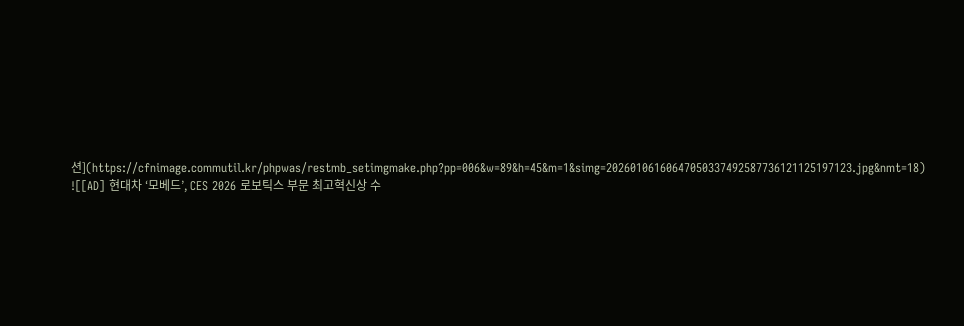션](https://cfnimage.commutil.kr/phpwas/restmb_setimgmake.php?pp=006&w=89&h=45&m=1&simg=20260106160647050337492587736121125197123.jpg&nmt=18)
![[AD] 현대차 ‘모베드’, CES 2026 로보틱스 부문 최고혁신상 수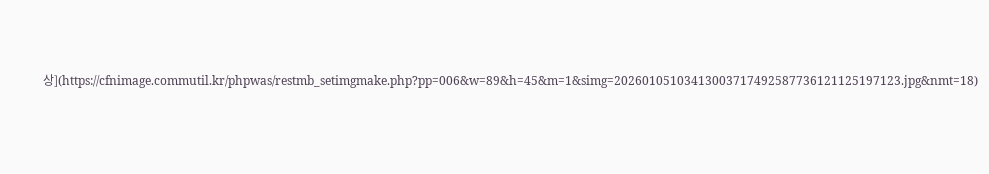상](https://cfnimage.commutil.kr/phpwas/restmb_setimgmake.php?pp=006&w=89&h=45&m=1&simg=20260105103413003717492587736121125197123.jpg&nmt=18)